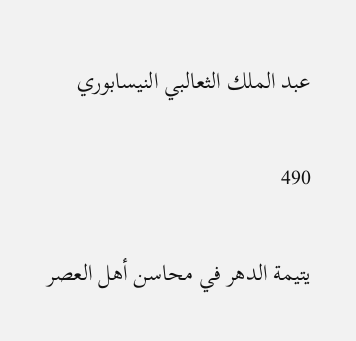عبد الملك الثعالبي النيسابوري

490

يتيمة الدهر في محاسن أهل العصر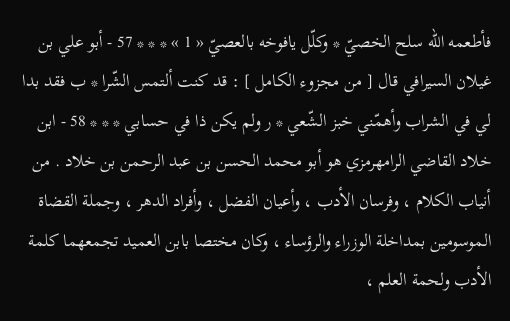فأطعمه اللّه سلح الخصيّ * وكلّل يافوخه بالعصيّ « 1 » * * * 57 - أبو علي بن غيلان السيرافي قال [ من مجزوء الكامل ] : قد كنت ألتمس الشّرا * ب فقد بدا لي في الشراب وأهمّني خبز الشّعي * ر ولم يكن ذا في حسابي * * * 58 - ابن خلاد القاضي الرامهرمزي هو أبو محمد الحسن بن عبد الرحمن بن خلاد . من أنياب الكلام ، وفرسان الأدب ، وأعيان الفضل ، وأفراد الدهر ، وجملة القضاة الموسومين بمداخلة الوزراء والرؤساء ، وكان مختصا بابن العميد تجمعهما كلمة الأدب ولحمة العلم ،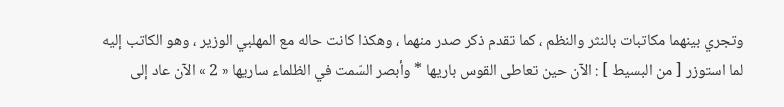وتجري بينهما مكاتبات بالنثر والنظم ، كما تقدم ذكر صدر منهما ، وهكذا كانت حاله مع المهلبي الوزير ، وهو الكاتب إليه لما استوزر [ من البسيط ] : الآن حين تعاطى القوس باريها * وأبصر السّمت في الظلماء ساريها « 2 » الآن عاد إلى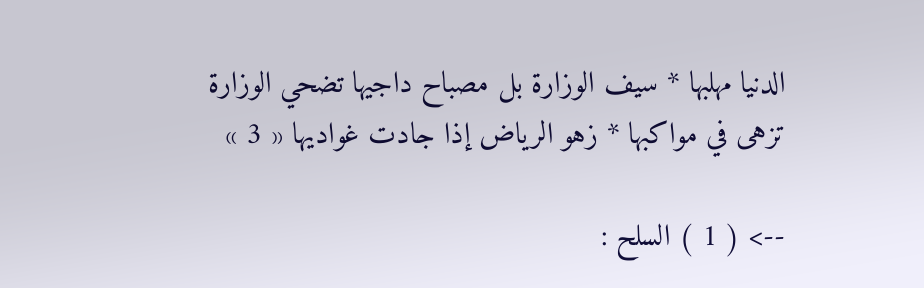الدنيا مهلبها * سيف الوزارة بل مصباح داجيها تضحي الوزارة تزهى في مواكبها * زهو الرياض إذا جادت غواديها « 3 »

--> ( 1 ) السلح :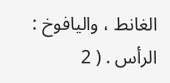الغانط ، واليافوخ : الرأس . ( 2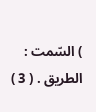) السّمت : الطريق . ( 3 )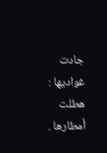جادت غواديها : هطلت أمطارها .